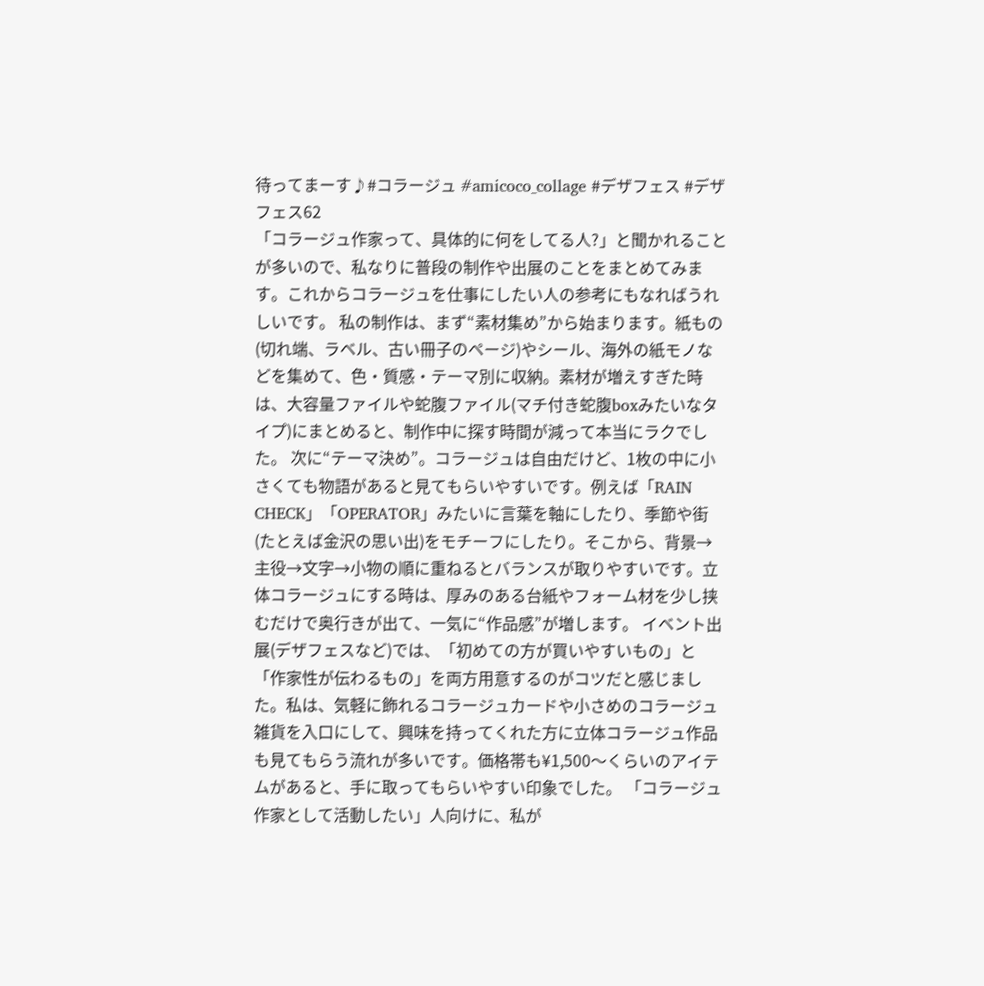待ってまーす♪#コラージュ #amicoco_collage #デザフェス #デザフェス62
「コラージュ作家って、具体的に何をしてる人?」と聞かれることが多いので、私なりに普段の制作や出展のことをまとめてみます。これからコラージュを仕事にしたい人の参考にもなればうれしいです。 私の制作は、まず“素材集め”から始まります。紙もの(切れ端、ラベル、古い冊子のページ)やシール、海外の紙モノなどを集めて、色・質感・テーマ別に収納。素材が増えすぎた時は、大容量ファイルや蛇腹ファイル(マチ付き蛇腹boxみたいなタイプ)にまとめると、制作中に探す時間が減って本当にラクでした。 次に“テーマ決め”。コラージュは自由だけど、1枚の中に小さくても物語があると見てもらいやすいです。例えば「RAIN CHECK」「OPERATOR」みたいに言葉を軸にしたり、季節や街(たとえば金沢の思い出)をモチーフにしたり。そこから、背景→主役→文字→小物の順に重ねるとバランスが取りやすいです。立体コラージュにする時は、厚みのある台紙やフォーム材を少し挟むだけで奥行きが出て、一気に“作品感”が増します。 イベント出展(デザフェスなど)では、「初めての方が買いやすいもの」と「作家性が伝わるもの」を両方用意するのがコツだと感じました。私は、気軽に飾れるコラージュカードや小さめのコラージュ雑貨を入口にして、興味を持ってくれた方に立体コラージュ作品も見てもらう流れが多いです。価格帯も¥1,500〜くらいのアイテムがあると、手に取ってもらいやすい印象でした。 「コラージュ作家として活動したい」人向けに、私が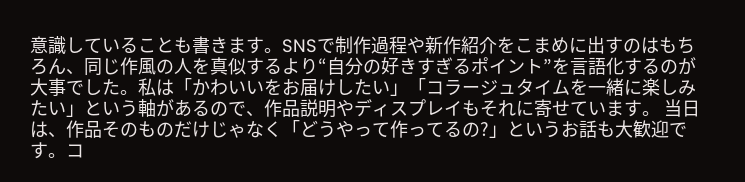意識していることも書きます。SNSで制作過程や新作紹介をこまめに出すのはもちろん、同じ作風の人を真似するより“自分の好きすぎるポイント”を言語化するのが大事でした。私は「かわいいをお届けしたい」「コラージュタイムを一緒に楽しみたい」という軸があるので、作品説明やディスプレイもそれに寄せています。 当日は、作品そのものだけじゃなく「どうやって作ってるの?」というお話も大歓迎です。コ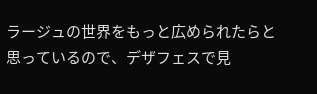ラージュの世界をもっと広められたらと思っているので、デザフェスで見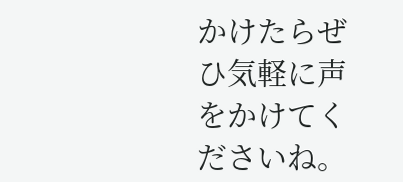かけたらぜひ気軽に声をかけてくださいね。